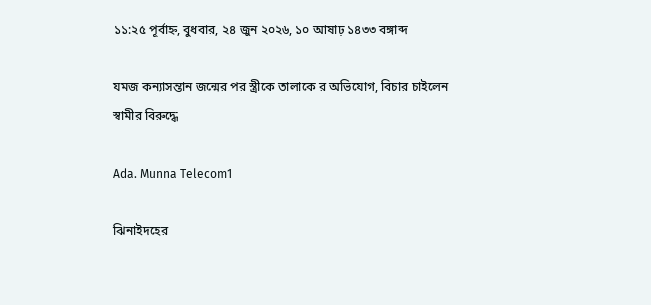১১:২৫ পূর্বাহ্ন, বুধবার, ২৪ জুন ২০২৬, ১০ আষাঢ় ১৪৩৩ বঙ্গাব্দ

যমজ কন্যাসন্তান জন্মের পর স্ত্রীকে তালাকে র অভিযোগ, বিচার চাইলেন স্বামীর বিরুদ্ধে

Ada. Munna Telecom1

ঝিনাইদহের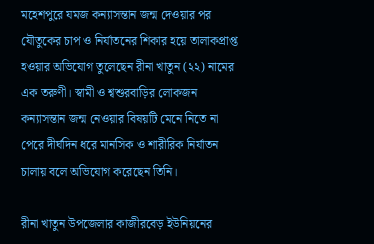মহেশপুরে যমজ কন্যাসন্তান জন্ম দেওয়ার পর যৌতুকের চাপ ও নির্যাতনের শিকার হয়ে তালাকপ্রাপ্ত হওয়ার অভিযোগ তুলেছেন রীনা খাতুন (২২) নামের এক তরুণী। স্বামী ও শ্বশুরবাড়ির লোকজন কন্যাসন্তান জন্ম নেওয়ার বিষয়টি মেনে নিতে না পেরে দীর্ঘদিন ধরে মানসিক ও শারীরিক নির্যাতন চালায় বলে অভিযোগ করেছেন তিনি।

রীনা খাতুন উপজেলার কাজীরবেড় ইউনিয়নের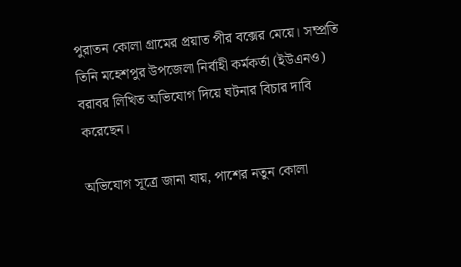পুরাতন কোলা গ্রামের প্রয়াত পীর বক্সের মেয়ে। সম্প্রতি তিনি মহেশপুর উপজেলা নির্বাহী কর্মকর্তা (ইউএনও) বরাবর লিখিত অভিযোগ দিয়ে ঘটনার বিচার দাবি করেছেন।

অভিযোগ সূত্রে জানা যায়, পাশের নতুন কোলা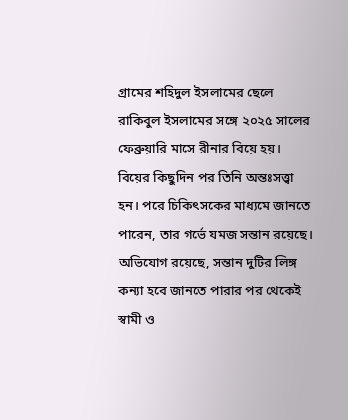গ্রামের শহিদুল ইসলামের ছেলে রাকিবুল ইসলামের সঙ্গে ২০২৫ সালের ফেব্রুয়ারি মাসে রীনার বিয়ে হয়। বিয়ের কিছুদিন পর তিনি অন্তঃসত্ত্বা হন। পরে চিকিৎসকের মাধ্যমে জানতে পারেন, তার গর্ভে যমজ সন্তান রয়েছে। অভিযোগ রয়েছে, সন্তান দুটির লিঙ্গ কন্যা হবে জানতে পারার পর থেকেই স্বামী ও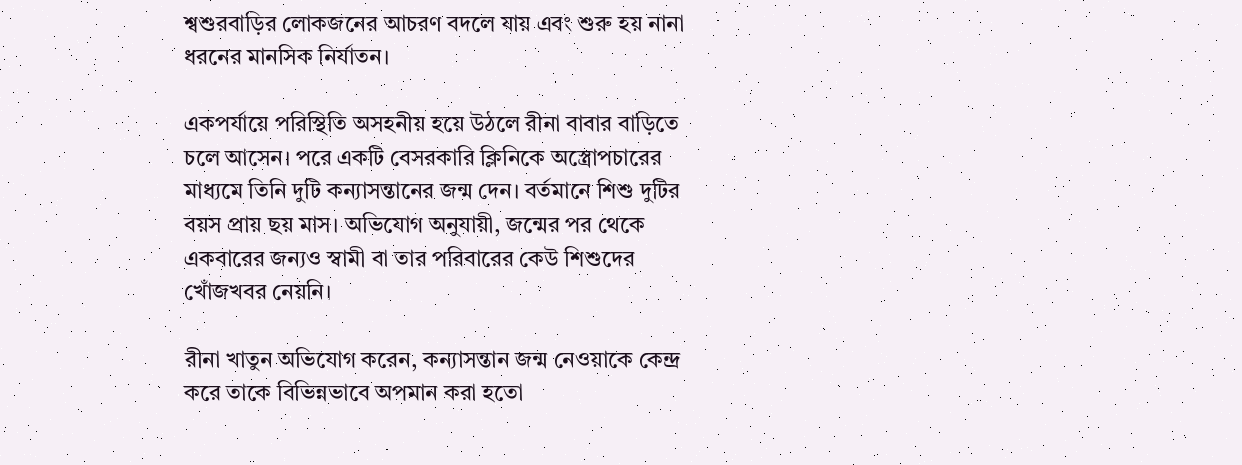শ্বশুরবাড়ির লোকজনের আচরণ বদলে যায় এবং শুরু হয় নানা ধরনের মানসিক নির্যাতন।

একপর্যায়ে পরিস্থিতি অসহনীয় হয়ে উঠলে রীনা বাবার বাড়িতে চলে আসেন। পরে একটি বেসরকারি ক্লিনিকে অস্ত্রোপচারের মাধ্যমে তিনি দুটি কন্যাসন্তানের জন্ম দেন। বর্তমানে শিশু দুটির বয়স প্রায় ছয় মাস। অভিযোগ অনুযায়ী, জন্মের পর থেকে একবারের জন্যও স্বামী বা তার পরিবারের কেউ শিশুদের খোঁজখবর নেয়নি।

রীনা খাতুন অভিযোগ করেন, কন্যাসন্তান জন্ম নেওয়াকে কেন্দ্র করে তাকে বিভিন্নভাবে অপমান করা হতো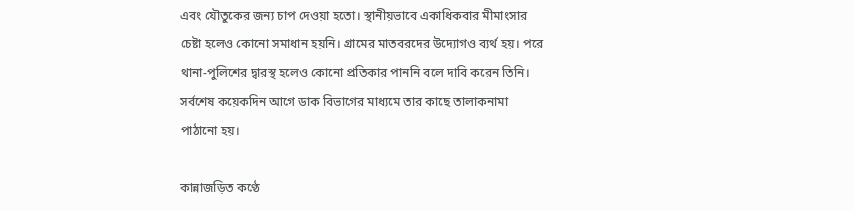এবং যৌতুকের জন্য চাপ দেওয়া হতো। স্থানীয়ভাবে একাধিকবার মীমাংসার চেষ্টা হলেও কোনো সমাধান হয়নি। গ্রামের মাতবরদের উদ্যোগও ব্যর্থ হয়। পরে থানা-পুলিশের দ্বারস্থ হলেও কোনো প্রতিকার পাননি বলে দাবি করেন তিনি। সর্বশেষ কয়েকদিন আগে ডাক বিভাগের মাধ্যমে তার কাছে তালাকনামা পাঠানো হয়।

কান্নাজড়িত কণ্ঠে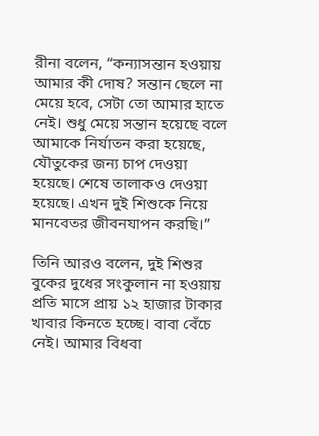রীনা বলেন, “কন্যাসন্তান হওয়ায় আমার কী দোষ? সন্তান ছেলে না মেয়ে হবে, সেটা তো আমার হাতে নেই। শুধু মেয়ে সন্তান হয়েছে বলে আমাকে নির্যাতন করা হয়েছে, যৌতুকের জন্য চাপ দেওয়া হয়েছে। শেষে তালাকও দেওয়া হয়েছে। এখন দুই শিশুকে নিয়ে মানবেতর জীবনযাপন করছি।”

তিনি আরও বলেন, দুই শিশুর বুকের দুধের সংকুলান না হওয়ায় প্রতি মাসে প্রায় ১২ হাজার টাকার খাবার কিনতে হচ্ছে। বাবা বেঁচে নেই। আমার বিধবা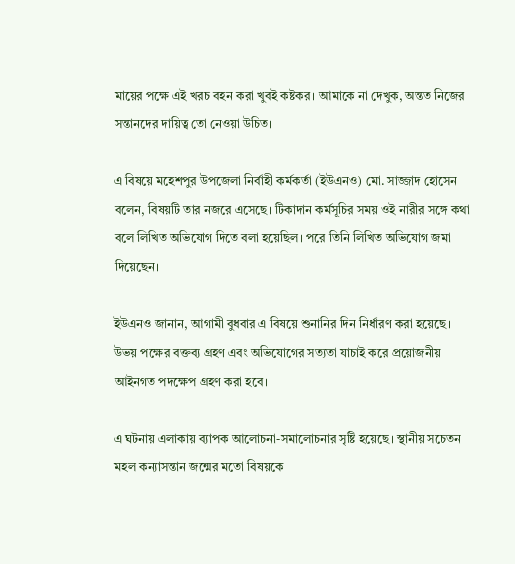মায়ের পক্ষে এই খরচ বহন করা খুবই কষ্টকর। আমাকে না দেখুক, অন্তত নিজের সন্তানদের দায়িত্ব তো নেওয়া উচিত।

এ বিষয়ে মহেশপুর উপজেলা নির্বাহী কর্মকর্তা (ইউএনও) মো. সাজ্জাদ হোসেন বলেন, বিষয়টি তার নজরে এসেছে। টিকাদান কর্মসূচির সময় ওই নারীর সঙ্গে কথা বলে লিখিত অভিযোগ দিতে বলা হয়েছিল। পরে তিনি লিখিত অভিযোগ জমা দিয়েছেন।

ইউএনও জানান, আগামী বুধবার এ বিষয়ে শুনানির দিন নির্ধারণ করা হয়েছে। উভয় পক্ষের বক্তব্য গ্রহণ এবং অভিযোগের সত্যতা যাচাই করে প্রয়োজনীয় আইনগত পদক্ষেপ গ্রহণ করা হবে।

এ ঘটনায় এলাকায় ব্যাপক আলোচনা-সমালোচনার সৃষ্টি হয়েছে। স্থানীয় সচেতন মহল কন্যাসন্তান জন্মের মতো বিষয়কে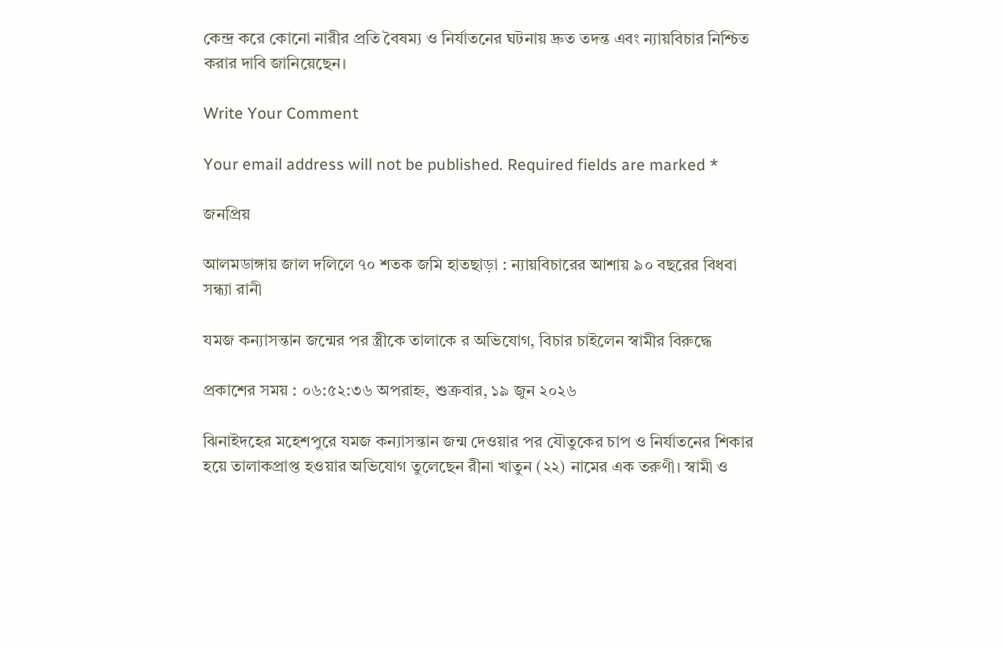কেন্দ্র করে কোনো নারীর প্রতি বৈষম্য ও নির্যাতনের ঘটনায় দ্রুত তদন্ত এবং ন্যায়বিচার নিশ্চিত করার দাবি জানিয়েছেন।

Write Your Comment

Your email address will not be published. Required fields are marked *

জনপ্রিয়

আলমডাঙ্গায় জাল দলিলে ৭০ শতক জমি হাতছাড়া : ন্যায়বিচারের আশায় ৯০ বছরের বিধবা সন্ধ্যা রানী

যমজ কন্যাসন্তান জন্মের পর স্ত্রীকে তালাকে র অভিযোগ, বিচার চাইলেন স্বামীর বিরুদ্ধে

প্রকাশের সময় : ০৬:৫২:৩৬ অপরাহ্ন, শুক্রবার, ১৯ জুন ২০২৬

ঝিনাইদহের মহেশপুরে যমজ কন্যাসন্তান জন্ম দেওয়ার পর যৌতুকের চাপ ও নির্যাতনের শিকার হয়ে তালাকপ্রাপ্ত হওয়ার অভিযোগ তুলেছেন রীনা খাতুন (২২) নামের এক তরুণী। স্বামী ও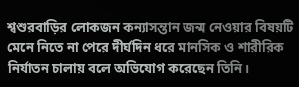শ্বশুরবাড়ির লোকজন কন্যাসন্তান জন্ম নেওয়ার বিষয়টি মেনে নিতে না পেরে দীর্ঘদিন ধরে মানসিক ও শারীরিক নির্যাতন চালায় বলে অভিযোগ করেছেন তিনি।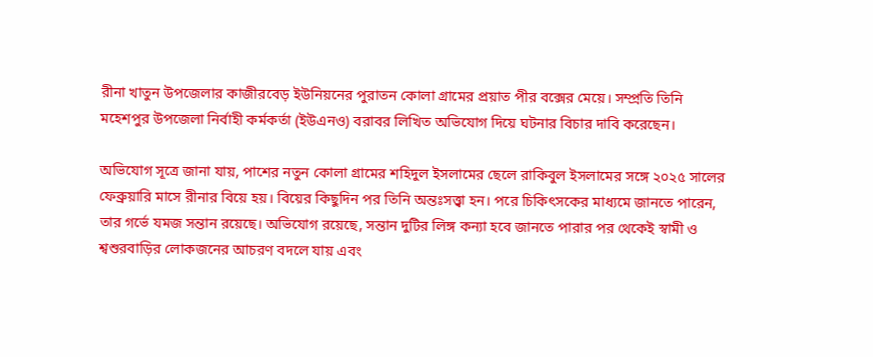রীনা খাতুন উপজেলার কাজীরবেড় ইউনিয়নের পুরাতন কোলা গ্রামের প্রয়াত পীর বক্সের মেয়ে। সম্প্রতি তিনি মহেশপুর উপজেলা নির্বাহী কর্মকর্তা (ইউএনও) বরাবর লিখিত অভিযোগ দিয়ে ঘটনার বিচার দাবি করেছেন।

অভিযোগ সূত্রে জানা যায়, পাশের নতুন কোলা গ্রামের শহিদুল ইসলামের ছেলে রাকিবুল ইসলামের সঙ্গে ২০২৫ সালের ফেব্রুয়ারি মাসে রীনার বিয়ে হয়। বিয়ের কিছুদিন পর তিনি অন্তঃসত্ত্বা হন। পরে চিকিৎসকের মাধ্যমে জানতে পারেন, তার গর্ভে যমজ সন্তান রয়েছে। অভিযোগ রয়েছে, সন্তান দুটির লিঙ্গ কন্যা হবে জানতে পারার পর থেকেই স্বামী ও শ্বশুরবাড়ির লোকজনের আচরণ বদলে যায় এবং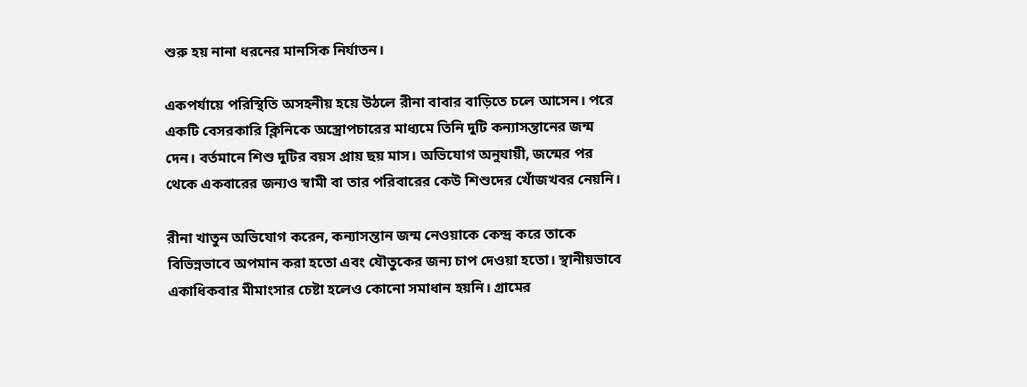শুরু হয় নানা ধরনের মানসিক নির্যাতন।

একপর্যায়ে পরিস্থিতি অসহনীয় হয়ে উঠলে রীনা বাবার বাড়িতে চলে আসেন। পরে একটি বেসরকারি ক্লিনিকে অস্ত্রোপচারের মাধ্যমে তিনি দুটি কন্যাসন্তানের জন্ম দেন। বর্তমানে শিশু দুটির বয়স প্রায় ছয় মাস। অভিযোগ অনুযায়ী, জন্মের পর থেকে একবারের জন্যও স্বামী বা তার পরিবারের কেউ শিশুদের খোঁজখবর নেয়নি।

রীনা খাতুন অভিযোগ করেন, কন্যাসন্তান জন্ম নেওয়াকে কেন্দ্র করে তাকে বিভিন্নভাবে অপমান করা হতো এবং যৌতুকের জন্য চাপ দেওয়া হতো। স্থানীয়ভাবে একাধিকবার মীমাংসার চেষ্টা হলেও কোনো সমাধান হয়নি। গ্রামের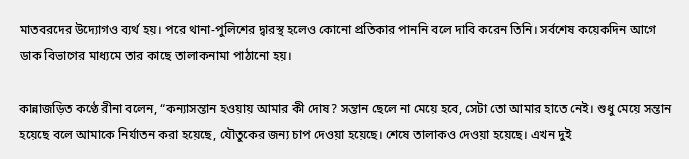মাতবরদের উদ্যোগও ব্যর্থ হয়। পরে থানা-পুলিশের দ্বারস্থ হলেও কোনো প্রতিকার পাননি বলে দাবি করেন তিনি। সর্বশেষ কয়েকদিন আগে ডাক বিভাগের মাধ্যমে তার কাছে তালাকনামা পাঠানো হয়।

কান্নাজড়িত কণ্ঠে রীনা বলেন, “কন্যাসন্তান হওয়ায় আমার কী দোষ? সন্তান ছেলে না মেয়ে হবে, সেটা তো আমার হাতে নেই। শুধু মেয়ে সন্তান হয়েছে বলে আমাকে নির্যাতন করা হয়েছে, যৌতুকের জন্য চাপ দেওয়া হয়েছে। শেষে তালাকও দেওয়া হয়েছে। এখন দুই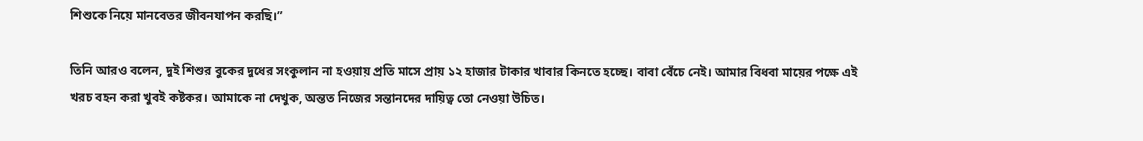শিশুকে নিয়ে মানবেতর জীবনযাপন করছি।”

তিনি আরও বলেন, দুই শিশুর বুকের দুধের সংকুলান না হওয়ায় প্রতি মাসে প্রায় ১২ হাজার টাকার খাবার কিনতে হচ্ছে। বাবা বেঁচে নেই। আমার বিধবা মায়ের পক্ষে এই খরচ বহন করা খুবই কষ্টকর। আমাকে না দেখুক, অন্তত নিজের সন্তানদের দায়িত্ব তো নেওয়া উচিত।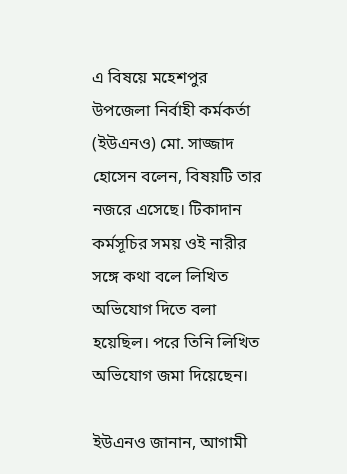এ বিষয়ে মহেশপুর উপজেলা নির্বাহী কর্মকর্তা (ইউএনও) মো. সাজ্জাদ হোসেন বলেন, বিষয়টি তার নজরে এসেছে। টিকাদান কর্মসূচির সময় ওই নারীর সঙ্গে কথা বলে লিখিত অভিযোগ দিতে বলা হয়েছিল। পরে তিনি লিখিত অভিযোগ জমা দিয়েছেন।

ইউএনও জানান, আগামী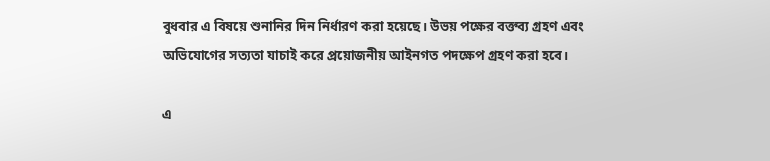বুধবার এ বিষয়ে শুনানির দিন নির্ধারণ করা হয়েছে। উভয় পক্ষের বক্তব্য গ্রহণ এবং অভিযোগের সত্যতা যাচাই করে প্রয়োজনীয় আইনগত পদক্ষেপ গ্রহণ করা হবে।

এ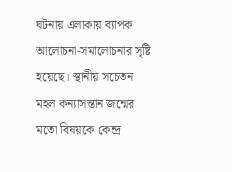ঘটনায় এলাকায় ব্যাপক আলোচনা-সমালোচনার সৃষ্টি হয়েছে। স্থানীয় সচেতন মহল কন্যাসন্তান জন্মের মতো বিষয়কে কেন্দ্র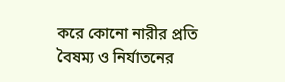করে কোনো নারীর প্রতি বৈষম্য ও নির্যাতনের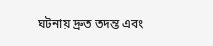ঘটনায় দ্রুত তদন্ত এবং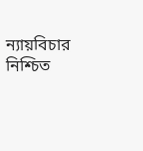ন্যায়বিচার নিশ্চিত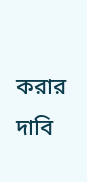করার দাবি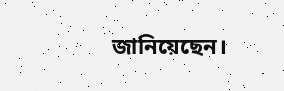জানিয়েছেন।